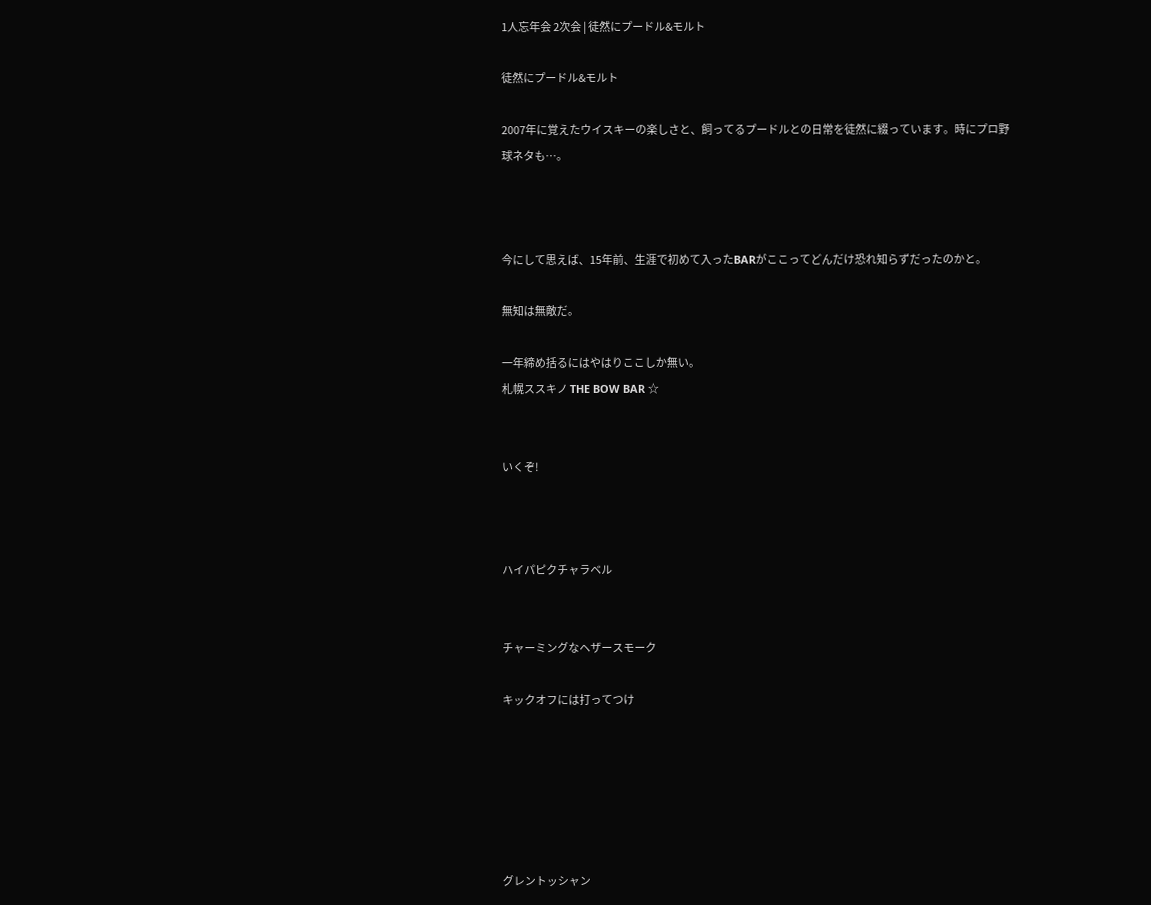1人忘年会 2次会 | 徒然にプードル&モルト

徒然にプードル&モルト

2007年に覚えたウイスキーの楽しさと、飼ってるプードルとの日常を徒然に綴っています。時にプロ野球ネタも…。



今にして思えば、15年前、生涯で初めて入ったBARがここってどんだけ恐れ知らずだったのかと。

無知は無敵だ。

一年締め括るにはやはりここしか無い。
札幌ススキノ THE BOW BAR ☆


いくぞ!



ハイパピクチャラベル


チャーミングなヘザースモーク

キックオフには打ってつけ






グレントッシャン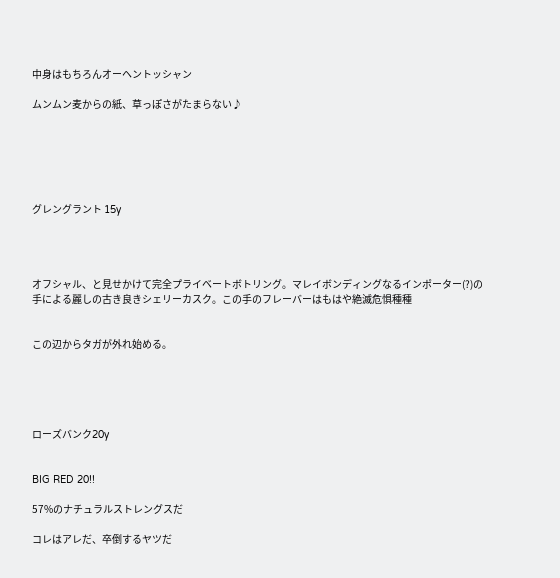中身はもちろんオーヘントッシャン

ムンムン麦からの紙、草っぽさがたまらない♪






グレングラント 15y




オフシャル、と見せかけて完全プライベートボトリング。マレイボンディングなるインポーター(?)の手による麗しの古き良きシェリーカスク。この手のフレーバーはもはや絶滅危惧種種


この辺からタガが外れ始める。





ローズバンク20y


BIG RED 20!!

57%のナチュラルストレングスだ

コレはアレだ、卒倒するヤツだ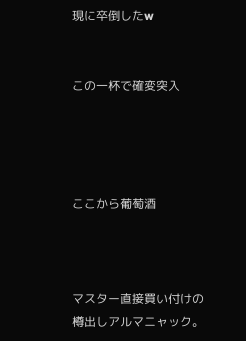現に卒倒したw


この一杯で確変突入




ここから葡萄酒



マスター直接買い付けの樽出しアルマニャック。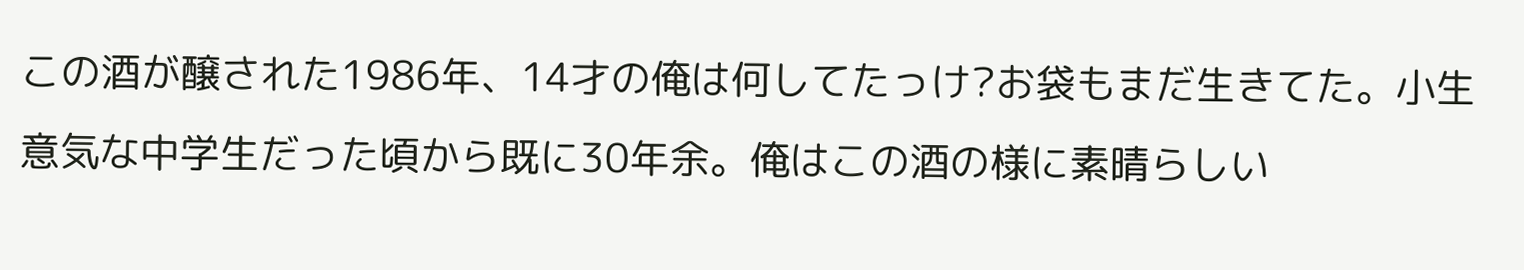この酒が醸された1986年、14才の俺は何してたっけ?お袋もまだ生きてた。小生意気な中学生だった頃から既に30年余。俺はこの酒の様に素晴らしい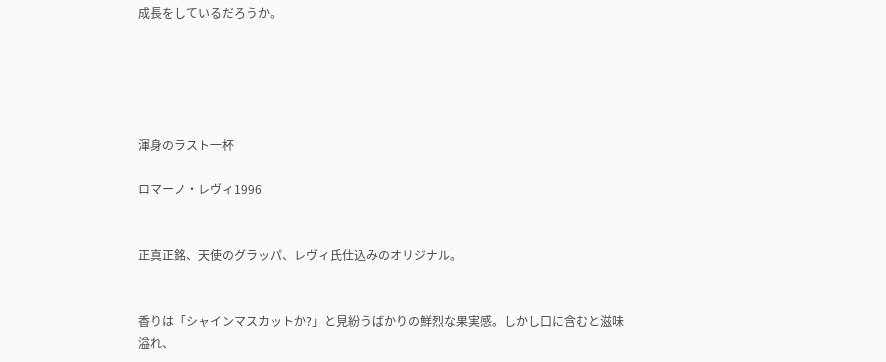成長をしているだろうか。





渾身のラスト一杯

ロマーノ・レヴィ1996


正真正銘、天使のグラッパ、レヴィ氏仕込みのオリジナル。


香りは「シャインマスカットか?」と見紛うばかりの鮮烈な果実感。しかし口に含むと滋味溢れ、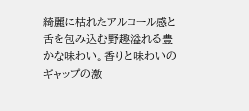綺麗に枯れたアルコール感と舌を包み込む野趣溢れる豊かな味わい。香りと味わいのギャップの激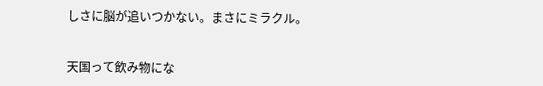しさに脳が追いつかない。まさにミラクル。


天国って飲み物にな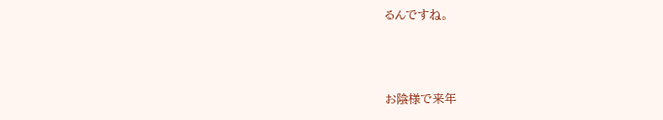るんですね。



お陰様で来年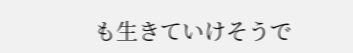も生きていけそうで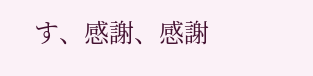す、感謝、感謝